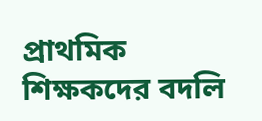প্রাথমিক শিক্ষকদের বদলি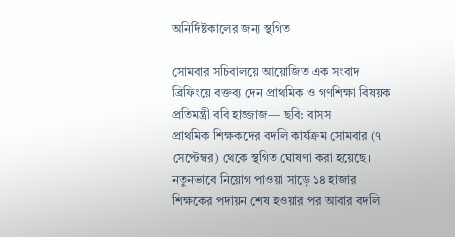অনির্দিষ্টকালের জন্য স্থগিত

সোমবার সচিবালয়ে আয়োজিত এক সংবাদ ব্রিফিংয়ে বক্তব্য দেন প্রাথমিক ও গণশিক্ষা বিষয়ক প্রতিমন্ত্রী ববি হাজ্জাজ— ছবি: বাসস
প্রাথমিক শিক্ষকদের বদলি কার্যক্রম সোমবার (৭ সেপ্টেম্বর) থেকে স্থগিত ঘোষণা করা হয়েছে। নতুনভাবে নিয়োগ পাওয়া সাড়ে ১৪ হাজার শিক্ষকের পদায়ন শেষ হওয়ার পর আবার বদলি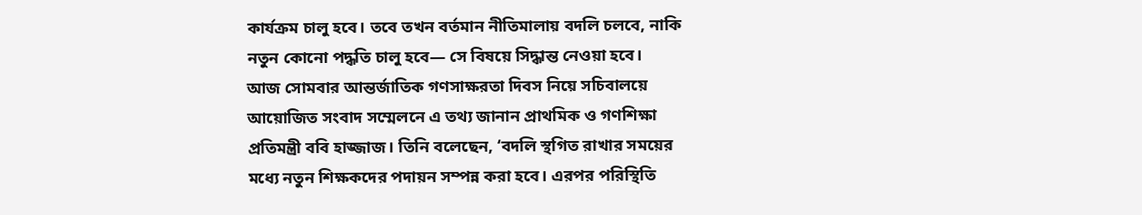কার্যক্রম চালু হবে। তবে তখন বর্তমান নীতিমালায় বদলি চলবে, নাকি নতুন কোনো পদ্ধতি চালু হবে— সে বিষয়ে সিদ্ধান্ত নেওয়া হবে।
আজ সোমবার আন্তর্জাতিক গণসাক্ষরতা দিবস নিয়ে সচিবালয়ে আয়োজিত সংবাদ সম্মেলনে এ তথ্য জানান প্রাথমিক ও গণশিক্ষা প্রতিমন্ত্রী ববি হাজ্জাজ। তিনি বলেছেন, ‘বদলি স্থগিত রাখার সময়ের মধ্যে নতুন শিক্ষকদের পদায়ন সম্পন্ন করা হবে। এরপর পরিস্থিতি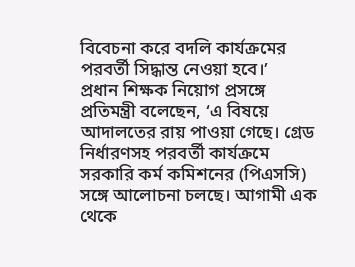বিবেচনা করে বদলি কার্যক্রমের পরবর্তী সিদ্ধান্ত নেওয়া হবে।’
প্রধান শিক্ষক নিয়োগ প্রসঙ্গে প্রতিমন্ত্রী বলেছেন, ‘এ বিষয়ে আদালতের রায় পাওয়া গেছে। গ্রেড নির্ধারণসহ পরবর্তী কার্যক্রমে সরকারি কর্ম কমিশনের (পিএসসি) সঙ্গে আলোচনা চলছে। আগামী এক থেকে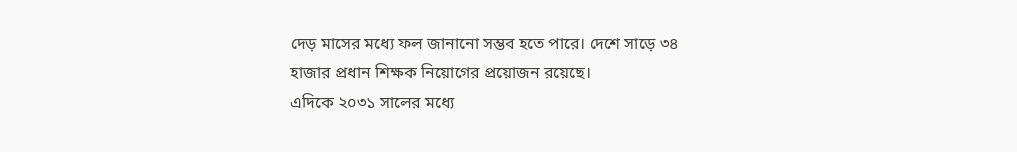দেড় মাসের মধ্যে ফল জানানো সম্ভব হতে পারে। দেশে সাড়ে ৩৪ হাজার প্রধান শিক্ষক নিয়োগের প্রয়োজন রয়েছে।
এদিকে ২০৩১ সালের মধ্যে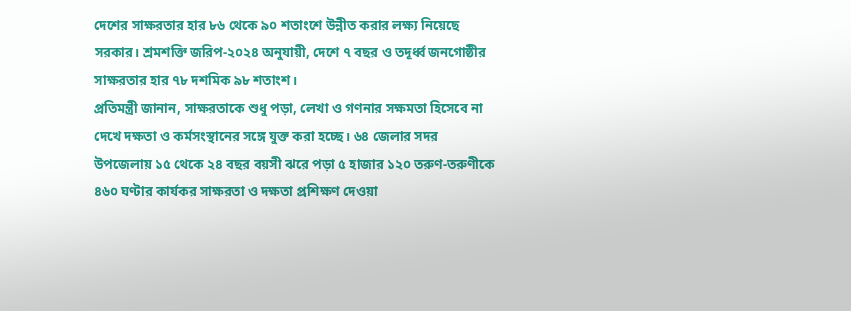দেশের সাক্ষরতার হার ৮৬ থেকে ৯০ শতাংশে উন্নীত করার লক্ষ্য নিয়েছে সরকার। শ্রমশক্তি জরিপ-২০২৪ অনুযায়ী, দেশে ৭ বছর ও তদূর্ধ্ব জনগোষ্ঠীর সাক্ষরতার হার ৭৮ দশমিক ৯৮ শতাংশ।
প্রতিমন্ত্রী জানান, সাক্ষরতাকে শুধু পড়া, লেখা ও গণনার সক্ষমতা হিসেবে না দেখে দক্ষতা ও কর্মসংস্থানের সঙ্গে যুক্ত করা হচ্ছে। ৬৪ জেলার সদর উপজেলায় ১৫ থেকে ২৪ বছর বয়সী ঝরে পড়া ৫ হাজার ১২০ তরুণ-তরুণীকে ৪৬০ ঘণ্টার কার্যকর সাক্ষরতা ও দক্ষতা প্রশিক্ষণ দেওয়া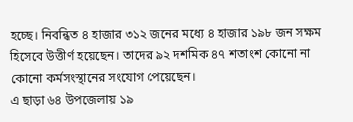হচ্ছে। নিবন্ধিত ৪ হাজার ৩১২ জনের মধ্যে ৪ হাজার ১৯৮ জন সক্ষম হিসেবে উত্তীর্ণ হয়েছেন। তাদের ৯২ দশমিক ৪৭ শতাংশ কোনো না কোনো কর্মসংস্থানের সংযোগ পেয়েছেন।
এ ছাড়া ৬৪ উপজেলায় ১৯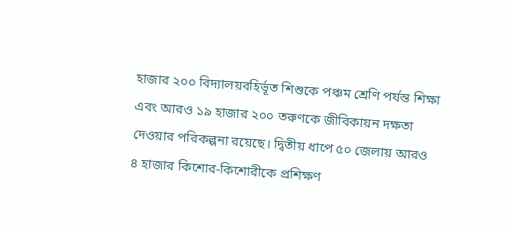হাজার ২০০ বিদ্যালয়বহির্ভূত শিশুকে পঞ্চম শ্রেণি পর্যন্ত শিক্ষা এবং আরও ১৯ হাজার ২০০ তরুণকে জীবিকায়ন দক্ষতা দেওয়ার পরিকল্পনা রয়েছে। দ্বিতীয় ধাপে ৫০ জেলায় আরও ৪ হাজার কিশোর-কিশোরীকে প্রশিক্ষণ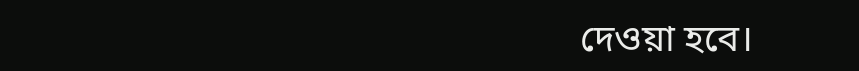দেওয়া হবে।